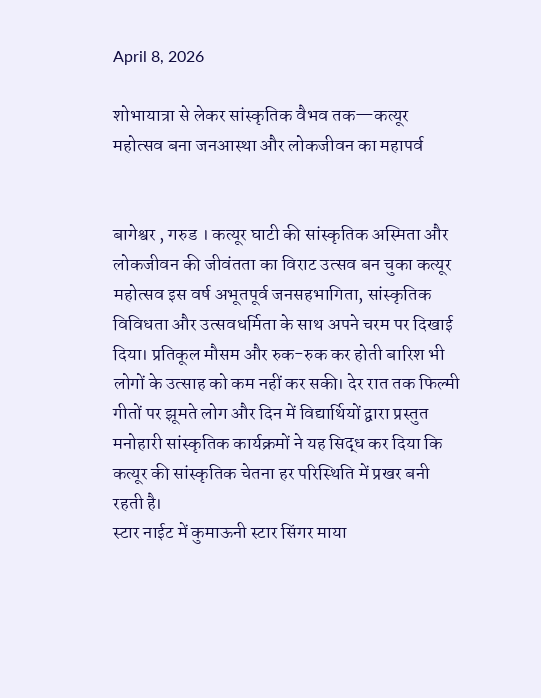April 8, 2026

शोभायात्रा से लेकर सांस्कृतिक वैभव तक—कत्यूर महोत्सव बना जनआस्था और लोकजीवन का महापर्व


बागेश्वर , गरुड । कत्यूर घाटी की सांस्कृतिक अस्मिता और लोकजीवन की जीवंतता का विराट उत्सव बन चुका कत्यूर महोत्सव इस वर्ष अभूतपूर्व जनसहभागिता, सांस्कृतिक विविधता और उत्सवधर्मिता के साथ अपने चरम पर दिखाई दिया। प्रतिकूल मौसम और रुक-रुक कर होती बारिश भी लोगों के उत्साह को कम नहीं कर सकी। देर रात तक फिल्मी गीतों पर झूमते लोग और दिन में विद्यार्थियों द्वारा प्रस्तुत मनोहारी सांस्कृतिक कार्यक्रमों ने यह सिद्ध कर दिया कि कत्यूर की सांस्कृतिक चेतना हर परिस्थिति में प्रखर बनी रहती है।
स्टार नाईट में कुमाऊनी स्टार सिंगर माया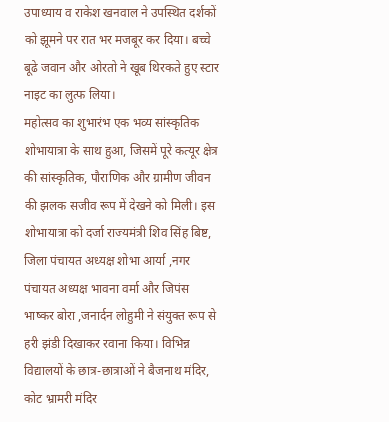उपाध्याय व राकेश खनवाल ने उपस्थित दर्शकों को झूमने पर रात भर मजबूर कर दिया। बच्चे बूढे जवान और ओरतो ने खूब थिरकते हुए स्टार नाइट का लुत्फ लिया।
महोत्सव का शुभारंभ एक भव्य सांस्कृतिक शोभायात्रा के साथ हुआ, जिसमें पूरे कत्यूर क्षेत्र की सांस्कृतिक, पौराणिक और ग्रामीण जीवन की झलक सजीव रूप में देखने को मिली। इस शोभायात्रा को दर्जा राज्यमंत्री शिव सिंह बिष्ट, जिला पंचायत अध्यक्ष शोभा आर्या ,नगर पंचायत अध्यक्ष भावना वर्मा और जिपंस भाष्कर बोरा ,जनार्दन लोहुमी ने संयुक्त रूप से हरी झंडी दिखाकर रवाना किया। विभिन्न विद्यालयों के छात्र-छात्राओं ने बैजनाथ मंदिर, कोट भ्रामरी मंदिर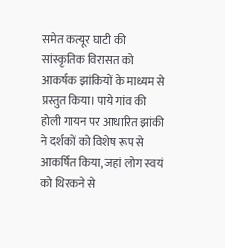समेत कत्यूर घाटी की सांस्कृतिक विरासत को आकर्षक झांकियों के माध्यम से प्रस्तुत किया। पाये गांव की होली गायन पर आधारित झांकी ने दर्शकों को विशेष रूप से आकर्षित किया, जहां लोग स्वयं को थिरकने से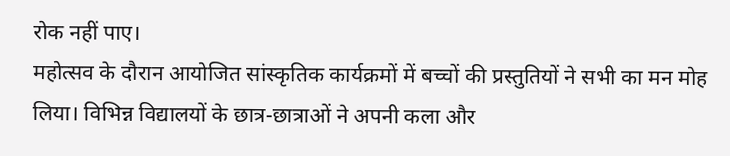रोक नहीं पाए।
महोत्सव के दौरान आयोजित सांस्कृतिक कार्यक्रमों में बच्चों की प्रस्तुतियों ने सभी का मन मोह लिया। विभिन्न विद्यालयों के छात्र-छात्राओं ने अपनी कला और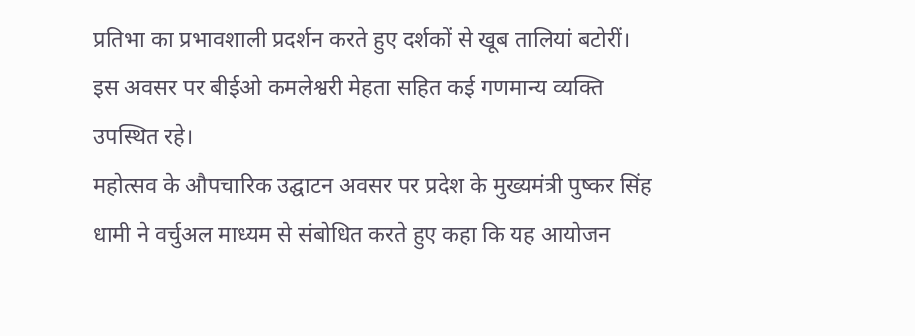प्रतिभा का प्रभावशाली प्रदर्शन करते हुए दर्शकों से खूब तालियां बटोरीं। इस अवसर पर बीईओ कमलेश्वरी मेहता सहित कई गणमान्य व्यक्ति उपस्थित रहे।
महोत्सव के औपचारिक उद्घाटन अवसर पर प्रदेश के मुख्यमंत्री पुष्कर सिंह धामी ने वर्चुअल माध्यम से संबोधित करते हुए कहा कि यह आयोजन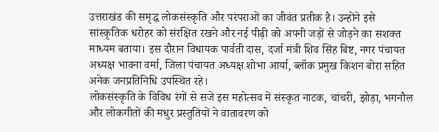उत्तराखंड की समृद्ध लोकसंस्कृति और परंपराओं का जीवंत प्रतीक है। उन्होंने इसे सांस्कृतिक धरोहर को संरक्षित रखने और नई पीढ़ी को अपनी जड़ों से जोड़ने का सशक्त माध्यम बताया। इस दौरान विधायक पार्वती दास, दर्जा मंत्री शिव सिंह बिष्ट, नगर पंचायत अध्यक्ष भावना वर्मा, जिला पंचायत अध्यक्ष शोभा आर्या, ब्लॉक प्रमुख किशन बोरा सहित अनेक जनप्रतिनिधि उपस्थित रहे।
लोकसंस्कृति के विविध रंगों से सजे इस महोत्सव में संस्कृत नाटक, चांचरी, झोड़ा, भगनौल और लोकगीतों की मधुर प्रस्तुतियों ने वातावरण को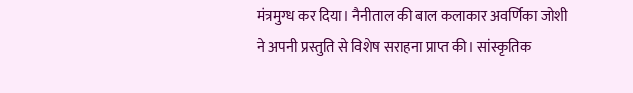मंत्रमुग्ध कर दिया। नैनीताल की बाल कलाकार अवर्णिका जोशी ने अपनी प्रस्तुति से विशेष सराहना प्राप्त की। सांस्कृतिक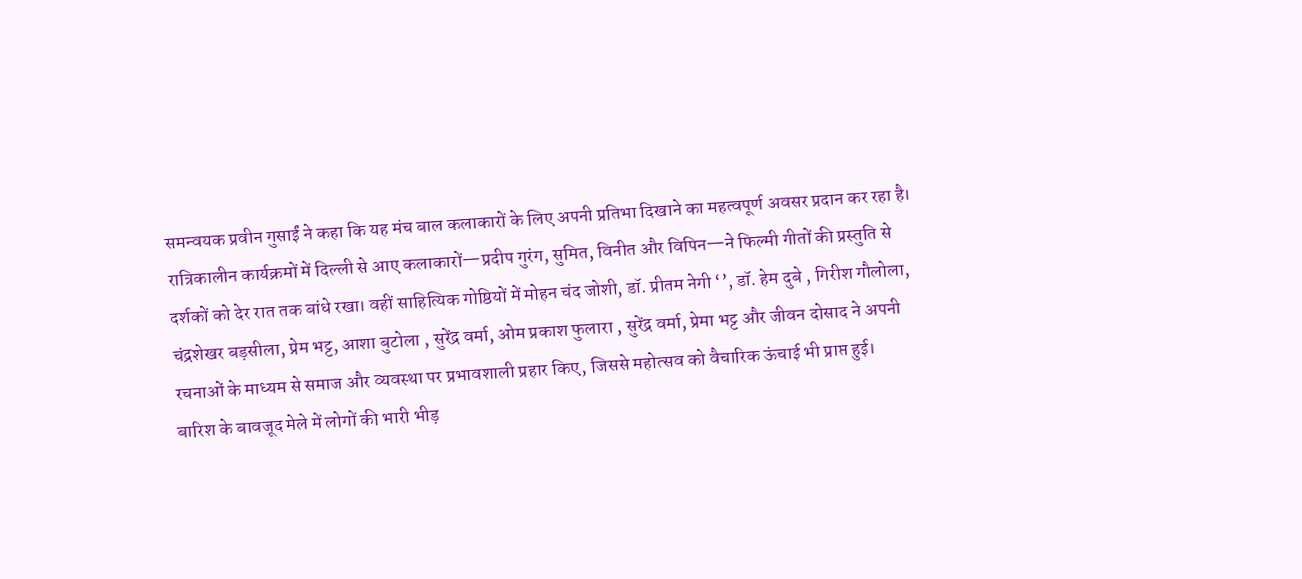समन्वयक प्रवीन गुसाईं ने कहा कि यह मंच बाल कलाकारों के लिए अपनी प्रतिभा दिखाने का महत्वपूर्ण अवसर प्रदान कर रहा है।
रात्रिकालीन कार्यक्रमों में दिल्ली से आए कलाकारों—प्रदीप गुरंग, सुमित, विनीत और विपिन—ने फिल्मी गीतों की प्रस्तुति से दर्शकों को देर रात तक बांधे रखा। वहीं साहित्यिक गोष्ठियों में मोहन चंद जोशी, डॉ. प्रीतम नेगी ‘’, डॉ. हेम दुबे , गिरीश गौलोला, चंद्रशेखर बड़सीला, प्रेम भट्ट, आशा बुटोला , सुरेंद्र वर्मा, ओम प्रकाश फुलारा , सुरेंद्र वर्मा, प्रेमा भट्ट और जीवन दोसाद ने अपनी रचनाओं के माध्यम से समाज और व्यवस्था पर प्रभावशाली प्रहार किए, जिससे महोत्सव को वैचारिक ऊंचाई भी प्राप्त हुई।
बारिश के बावजूद मेले में लोगों की भारी भीड़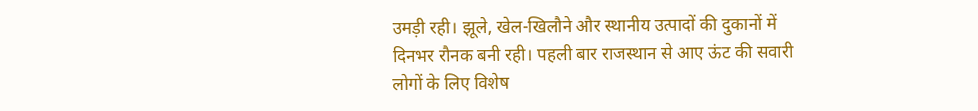उमड़ी रही। झूले, खेल-खिलौने और स्थानीय उत्पादों की दुकानों में दिनभर रौनक बनी रही। पहली बार राजस्थान से आए ऊंट की सवारी लोगों के लिए विशेष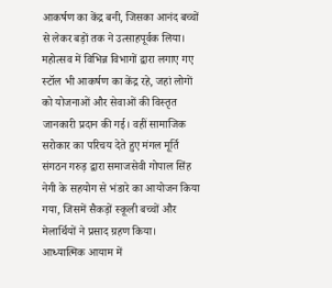आकर्षण का केंद्र बनी, जिसका आनंद बच्चों से लेकर बड़ों तक ने उत्साहपूर्वक लिया।
महोत्सव में विभिन्न विभागों द्वारा लगाए गए स्टॉल भी आकर्षण का केंद्र रहे, जहां लोगों को योजनाओं और सेवाओं की विस्तृत जानकारी प्रदान की गई। वहीं सामाजिक सरोकार का परिचय देते हुए मंगल मूर्ति संगठन गरुड़ द्वारा समाजसेवी गोपाल सिंह नेगी के सहयोग से भंडारे का आयोजन किया गया, जिसमें सैकड़ों स्कूली बच्चों और मेलार्थियों ने प्रसाद ग्रहण किया।
आध्यात्मिक आयाम में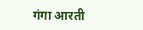गंगा आरती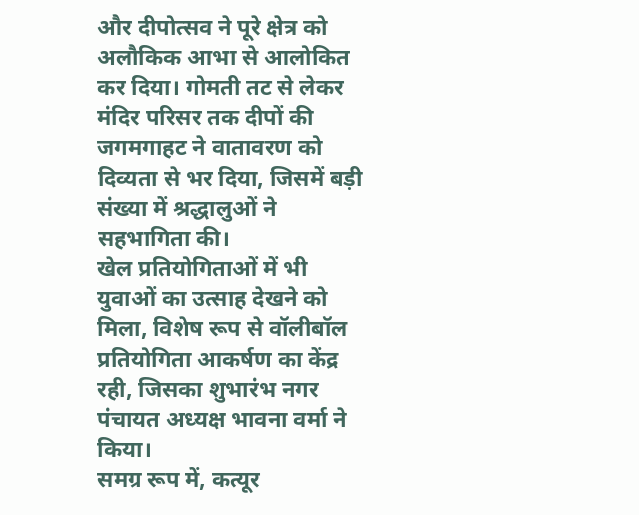और दीपोत्सव ने पूरे क्षेत्र को अलौकिक आभा से आलोकित कर दिया। गोमती तट से लेकर मंदिर परिसर तक दीपों की जगमगाहट ने वातावरण को दिव्यता से भर दिया, जिसमें बड़ी संख्या में श्रद्धालुओं ने सहभागिता की।
खेल प्रतियोगिताओं में भी युवाओं का उत्साह देखने को मिला, विशेष रूप से वॉलीबॉल प्रतियोगिता आकर्षण का केंद्र रही, जिसका शुभारंभ नगर पंचायत अध्यक्ष भावना वर्मा ने किया।
समग्र रूप में, कत्यूर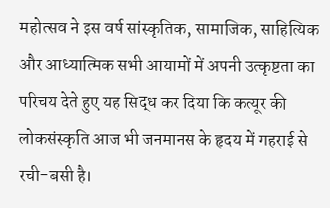महोत्सव ने इस वर्ष सांस्कृतिक, सामाजिक, साहित्यिक और आध्यात्मिक सभी आयामों में अपनी उत्कृष्टता का परिचय देते हुए यह सिद्ध कर दिया कि कत्यूर की लोकसंस्कृति आज भी जनमानस के हृदय में गहराई से रची-बसी है।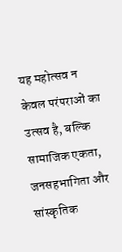यह महोत्सव न केवल परंपराओं का उत्सव है, बल्कि सामाजिक एकता, जनसहभागिता और सांस्कृतिक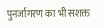पुनर्जागरण का भी सशक्त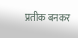प्रतीक बनकर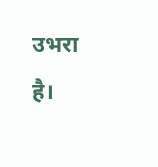उभरा है।